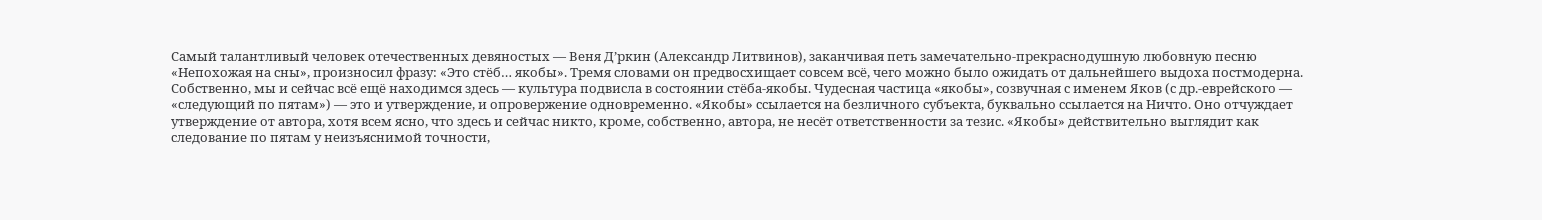Самый талантливый человек отечественных девяностых — Веня Д’ркин (Александр Литвинов), заканчивая петь замечательно-прекраснодушную любовную песню «Непохожая на сны», произносил фразу: «Это стёб… якобы». Тремя словами он предвосхищает совсем всё, чего можно было ожидать от дальнейшего выдоха постмодерна. Собственно, мы и сейчас всё ещё находимся здесь — культура подвисла в состоянии стёба-якобы. Чудесная частица «якобы», созвучная с именем Яков (с др.-еврейского — «следующий по пятам») — это и утверждение, и опровержение одновременно. «Якобы» ссылается на безличного субъекта, буквально ссылается на Ничто. Оно отчуждает утверждение от автора, хотя всем ясно, что здесь и сейчас никто, кроме, собственно, автора, не несёт ответственности за тезис. «Якобы» действительно выглядит как следование по пятам у неизъяснимой точности,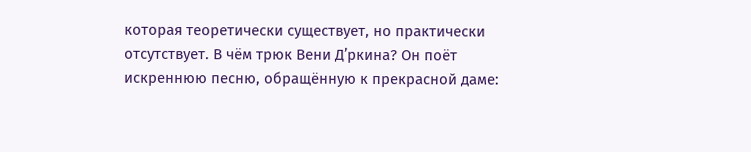которая теоретически существует, но практически отсутствует. В чём трюк Вени Д’ркина? Он поёт искреннюю песню, обращённую к прекрасной даме: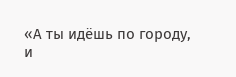«А ты идёшь по городу,
и